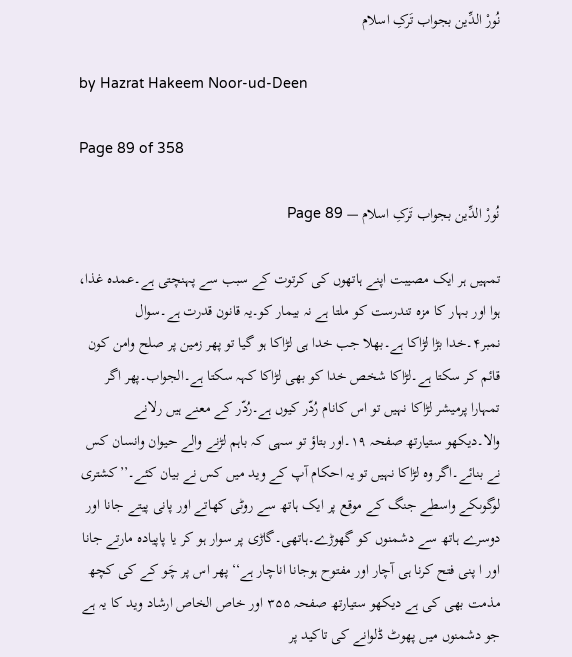نُورْ الدِّین بجواب تَرکِ اسلام

by Hazrat Hakeem Noor-ud-Deen

Page 89 of 358

نُورْ الدِّین بجواب تَرکِ اسلام — Page 89

تمہیں ہر ایک مصیبت اپنے ہاتھوں کی کرتوت کے سبب سے پہنچتی ہے۔عمدہ غذا، ہوا اور بہار کا مزہ تندرست کو ملتا ہے نہ بیمار کو۔یہ قانون قدرت ہے۔سوال نمبر۴۔خدا بڑا لڑاکا ہے۔بھلا جب خدا ہی لڑاکا ہو گیا تو پھر زمین پر صلح وامن کون قائم کر سکتا ہے۔لڑاکا شخص خدا کو بھی لڑاکا کہہ سکتا ہے۔الجواب۔پھر اگر تمہارا پرمیشر لڑاکا نہیں تو اس کانام رُدّر کیوں ہے۔رُدّر کے معنے ہیں رلانے والا۔دیکھو ستیارتھ صفحہ ۱۹۔اور بتاؤ تو سہی کہ باہم لڑنے والے حیوان وانسان کس نے بنائے۔اگر وہ لڑاکا نہیں تو یہ احکام آپ کے وید میں کس نے بیان کئے۔’’کشتری لوگوںکے واسطے جنگ کے موقع پر ایک ہاتھ سے روٹی کھاتے اور پانی پیتے جانا اور دوسرے ہاتھ سے دشمنوں کو گھوڑے۔ہاتھی۔گاڑی پر سوار ہو کر یا پاپیادہ مارتے جانا اور ا پنی فتح کرنا ہی آچار اور مفتوح ہوجانا اناچار ہے‘‘پھر اس پر چَو کے کی کچھ مذمت بھی کی ہے دیکھو ستیارتھ صفحہ ۳۵۵ اور خاص الخاص ارشاد وید کا یہ ہے جو دشمنوں میں پھوٹ ڈلوانے کی تاکید پر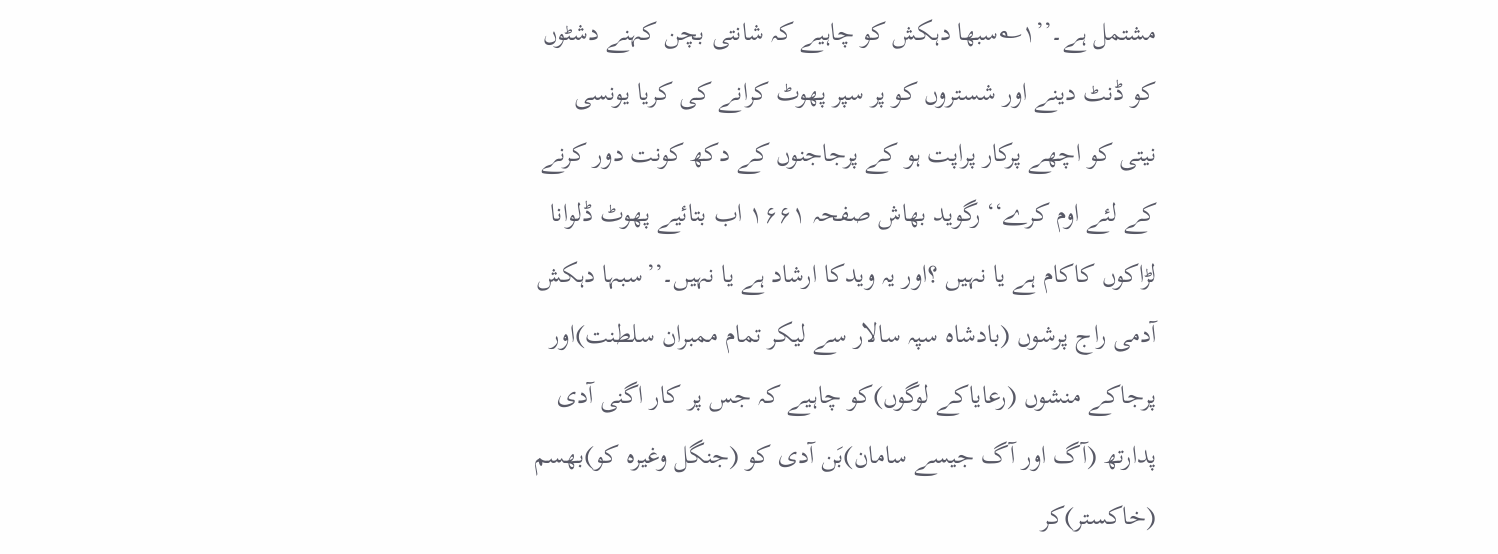مشتمل ہے۔’’۱؎سبھا دہکش کو چاہیے کہ شانتی بچن کہنے دشٹوں کو ڈنٹ دینے اور شستروں کو پر سپر پھوٹ کرانے کی کریا یونسی نیتی کو اچھے پرکار پراپت ہو کے پرجاجنوں کے دکھ کونت دور کرنے کے لئے اوم کرے‘‘ رگوید بھاش صفحہ ۱۶۶۱ اب بتائیے پھوٹ ڈلوانا لڑاکوں کاکام ہے یا نہیں ؟اور یہ ویدکا ارشاد ہے یا نہیں۔’’سبہا دہکش آدمی راج پرشوں (بادشاہ سپہ سالار سے لیکر تمام ممبران سلطنت)اور پرجاکے منشوں (رعایاکے لوگوں)کو چاہیے کہ جس پر کار اگنی آدی پدارتھ (آگ اور آگ جیسے سامان)بَن آدی کو (جنگل وغیرہ کو)بھسم (خاکستر)کر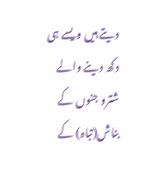دیتے ہیں ویسے ہی دکھ دینے والے شترو جنوں کے بناش(تباہ) کے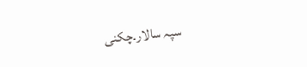سپہ سالار۔چکنی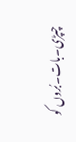چپڑی۔بات۔بُروں کو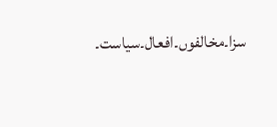سزا۔مخالفوں۔افعال۔سیاست۔